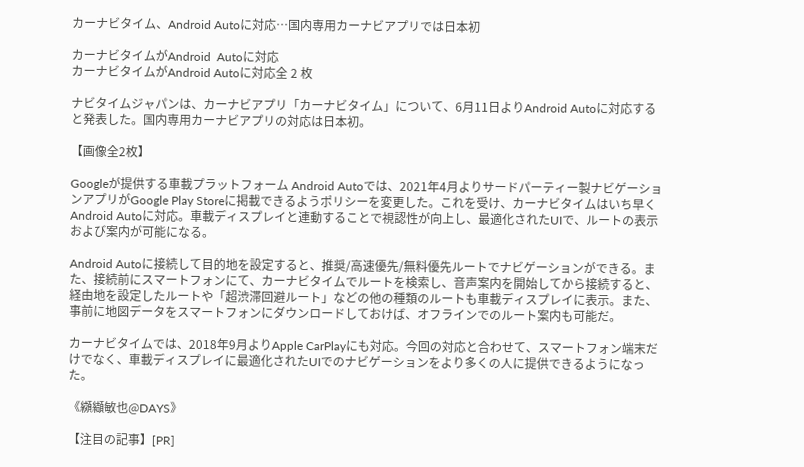カーナビタイム、Android Autoに対応…国内専用カーナビアプリでは日本初

カーナビタイムがAndroid  Autoに対応
カーナビタイムがAndroid Autoに対応全 2 枚

ナビタイムジャパンは、カーナビアプリ「カーナビタイム」について、6月11日よりAndroid Autoに対応すると発表した。国内専用カーナビアプリの対応は日本初。

【画像全2枚】

Googleが提供する車載プラットフォーム Android Autoでは、2021年4月よりサードパーティー製ナビゲーションアプリがGoogle Play Storeに掲載できるようポリシーを変更した。これを受け、カーナビタイムはいち早くAndroid Autoに対応。車載ディスプレイと連動することで視認性が向上し、最適化されたUIで、ルートの表示および案内が可能になる。

Android Autoに接続して目的地を設定すると、推奨/高速優先/無料優先ルートでナビゲーションができる。また、接続前にスマートフォンにて、カーナビタイムでルートを検索し、音声案内を開始してから接続すると、経由地を設定したルートや「超渋滞回避ルート」などの他の種類のルートも車載ディスプレイに表示。また、事前に地図データをスマートフォンにダウンロードしておけば、オフラインでのルート案内も可能だ。

カーナビタイムでは、2018年9月よりApple CarPlayにも対応。今回の対応と合わせて、スマートフォン端末だけでなく、車載ディスプレイに最適化されたUIでのナビゲーションをより多くの人に提供できるようになった。

《纐纈敏也@DAYS》

【注目の記事】[PR]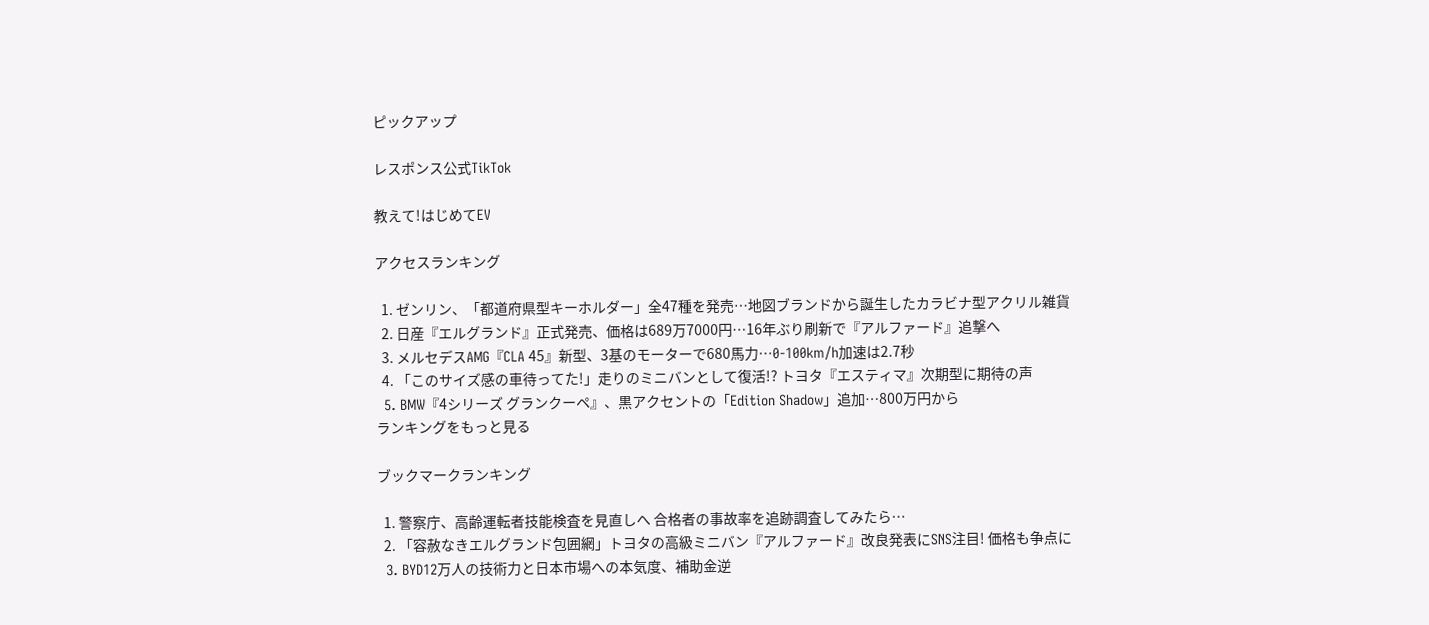ピックアップ

レスポンス公式TikTok

教えて!はじめてEV

アクセスランキング

  1. ゼンリン、「都道府県型キーホルダー」全47種を発売…地図ブランドから誕生したカラビナ型アクリル雑貨
  2. 日産『エルグランド』正式発売、価格は689万7000円…16年ぶり刷新で『アルファード』追撃へ
  3. メルセデスAMG『CLA 45』新型、3基のモーターで680馬力…0-100km/h加速は2.7秒
  4. 「このサイズ感の車待ってた!」走りのミニバンとして復活!? トヨタ『エスティマ』次期型に期待の声
  5. BMW『4シリーズ グランクーペ』、黒アクセントの「Edition Shadow」追加…800万円から
ランキングをもっと見る

ブックマークランキング

  1. 警察庁、高齢運転者技能検査を見直しへ 合格者の事故率を追跡調査してみたら…
  2. 「容赦なきエルグランド包囲網」トヨタの高級ミニバン『アルファード』改良発表にSNS注目! 価格も争点に
  3. BYD12万人の技術力と日本市場への本気度、補助金逆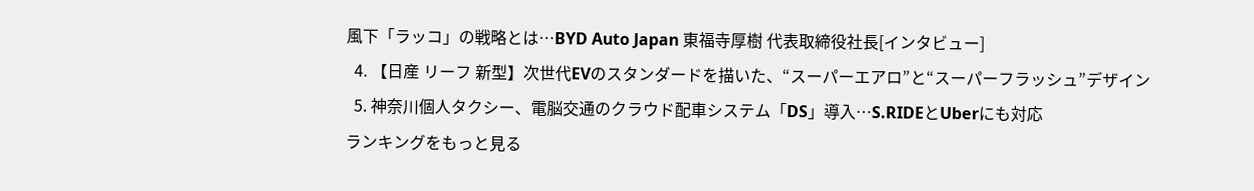風下「ラッコ」の戦略とは…BYD Auto Japan 東福寺厚樹 代表取締役社長[インタビュー]
  4. 【日産 リーフ 新型】次世代EVのスタンダードを描いた、“スーパーエアロ”と“スーパーフラッシュ”デザイン
  5. 神奈川個人タクシー、電脳交通のクラウド配車システム「DS」導入…S.RIDEとUberにも対応
ランキングをもっと見る